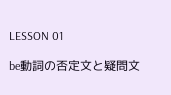LESSON 01

be動詞の否定文と疑問文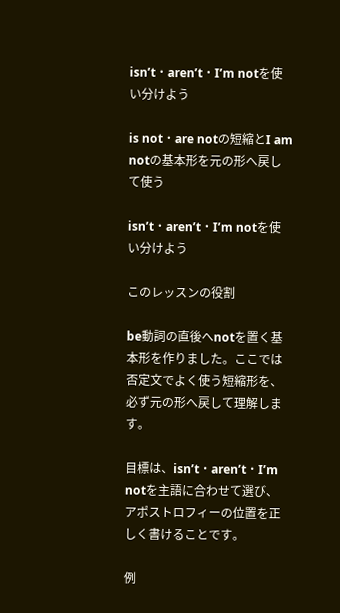isn’t・aren’t・I’m notを使い分けよう

is not・are notの短縮とI am notの基本形を元の形へ戻して使う

isn’t・aren’t・I’m notを使い分けよう

このレッスンの役割

be動詞の直後へnotを置く基本形を作りました。ここでは否定文でよく使う短縮形を、必ず元の形へ戻して理解します。

目標は、isn’t・aren’t・I’m notを主語に合わせて選び、アポストロフィーの位置を正しく書けることです。

例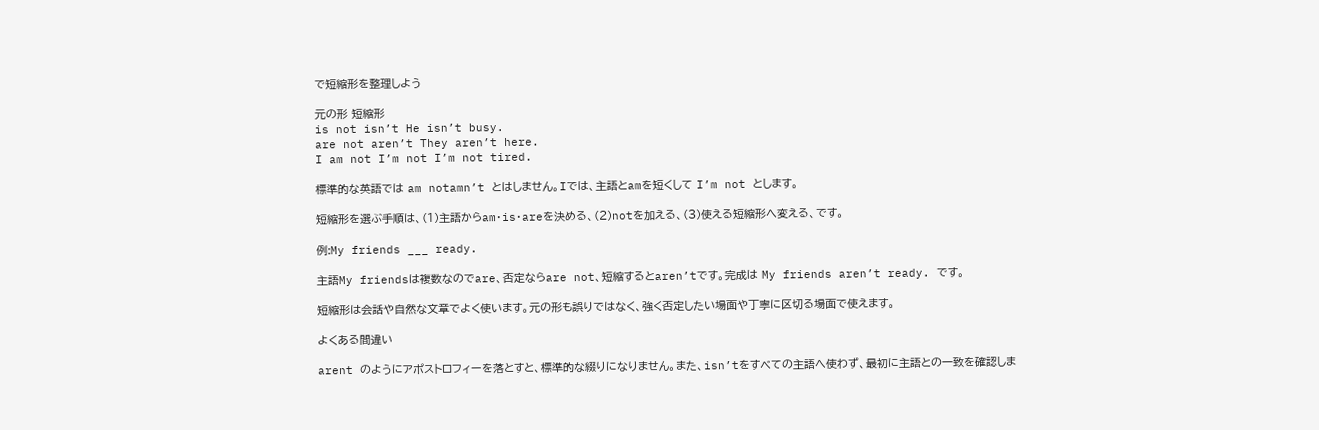で短縮形を整理しよう

元の形 短縮形
is not isn’t He isn’t busy.
are not aren’t They aren’t here.
I am not I’m not I’m not tired.

標準的な英語では am notamn’t とはしません。Iでは、主語とamを短くして I’m not とします。

短縮形を選ぶ手順は、(1)主語からam・is・areを決める、(2)notを加える、(3)使える短縮形へ変える、です。

例:My friends ___ ready.

主語My friendsは複数なのでare、否定ならare not、短縮するとaren’tです。完成は My friends aren’t ready. です。

短縮形は会話や自然な文章でよく使います。元の形も誤りではなく、強く否定したい場面や丁寧に区切る場面で使えます。

よくある間違い

arent のようにアポストロフィーを落とすと、標準的な綴りになりません。また、isn’tをすべての主語へ使わず、最初に主語との一致を確認しま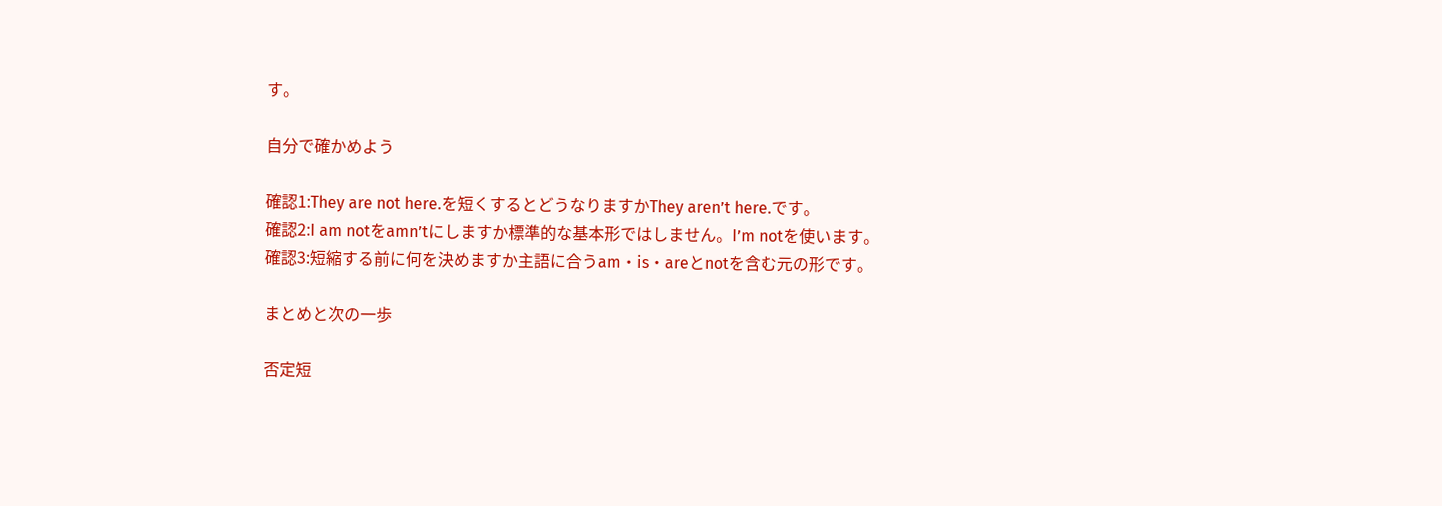す。

自分で確かめよう

確認1:They are not here.を短くするとどうなりますかThey aren’t here.です。
確認2:I am notをamn’tにしますか標準的な基本形ではしません。I’m notを使います。
確認3:短縮する前に何を決めますか主語に合うam・is・areとnotを含む元の形です。

まとめと次の一歩

否定短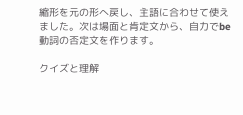縮形を元の形へ戻し、主語に合わせて使えました。次は場面と肯定文から、自力でbe動詞の否定文を作ります。

クイズと理解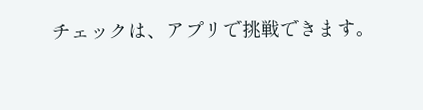チェックは、アプリで挑戦できます。